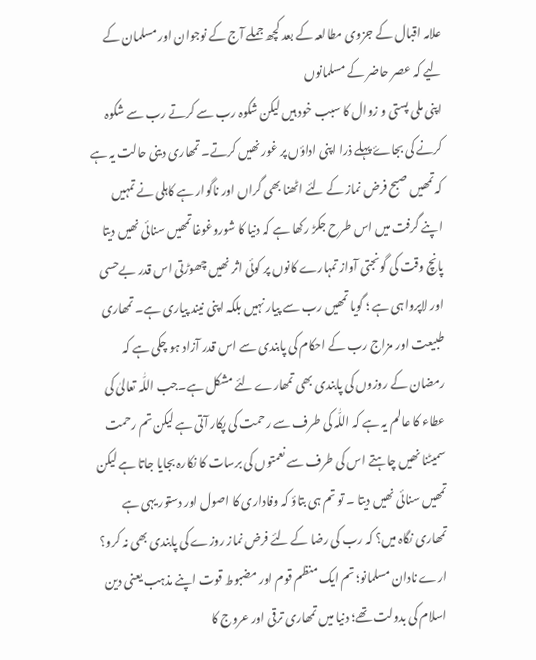علامہ اقبال کے جزوی مطالعہ کے بعد کچھ جملے آج کے نوجوان اور مسلمان کے لیے کہ عصر حاضر کے مسلمانوں
اپنی ملی پستی و زوال کا سبب خود ہیں لیکن شکوہ رب سے کرتے رب سے شکوہ کرنے کی بجاۓ پہلے ذرا اپنی اداؤں پر غور نھیں کرتے۔ تمھاری دینی حالت یہ ہے کہ تمھیں صبح فرض نماز کے لئے اٹھنا بھی گراں اور ناگوار ہے کاہلی نے تمہیں اپنے گرفت میں اس طرح جکڑ رکھا ہے کہ دنیا کا شوروغوغا تمھیں سنائی نھیں دیتا پانچ وقت کی گونجتی آواز تمہارے کانوں پر کوئی اثر نھیں چھوڑتی اس قدر بےحسی اور لاپرواہی ہے ؛ گویا تمھیں رب سے پیار نہیں بلکہ اپنی نیند پیاری ہے۔ تمھاری طبیعت اور مزاج رب کے احکام کی پابندی سے اس قدر آزاد ہو چکی ہے کہ رمضان کے روزوں کی پابندی بھی تمھارے لئے مشکل ہے۔جب اللّٰہ تعالیٰ کی عطاء کا عالم یہ ہے کہ اللّٰہ کی طرف سے رحمت کی پکار آتی ہے لیکن تم رحمت سمیٹنا نھیں چاہتے اس کی طرف سے نعمتوں کی برسات کا نکارہ بجایا جاتا ہے لیکن تمھیں سنائی نھیں دیتا ۔ تو تم ہی بتاؤ کہ وفاداری کا اصول اور دستور یہی ہے تمھاری نگاہ میں؟ کہ رب کی رضا کے لئے فرض نماز روزے کی پابندی بھی نہ کرو؟ ارے نادان مسلمانو؛ تم ایک منظم قوم اور مضبوط قوت اپنے مذہب یعنی دین اسلام کی بدولت تھے؛ دنیا میں تمھاری ترقی اور عروج کا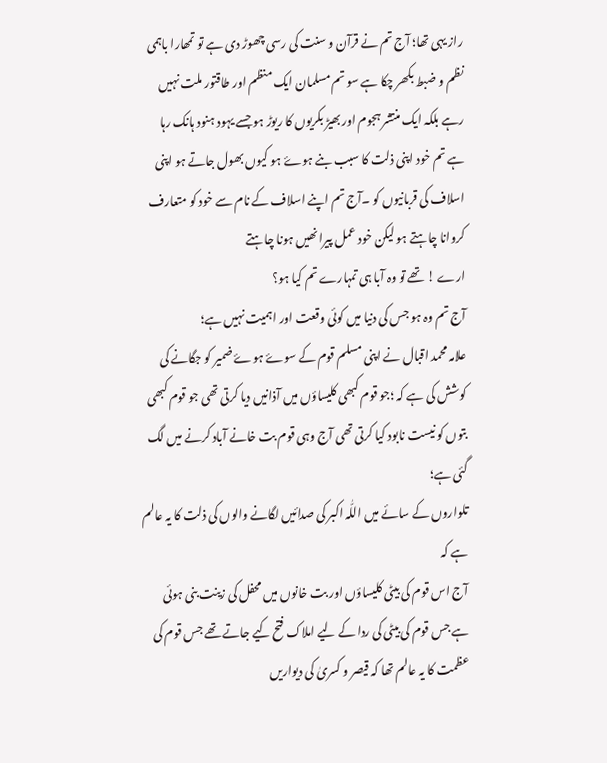راز یہی تھا؛ آج تم نے قرآن و سنت کی رسی چھوڑ دی ہے تو تمھارا باہمی نظم و ضبط بکھر چکا ہے سو تم مسلمان ایک منظم اور طاقتور ملت نہیں رہے بلکہ ایک منتشر ہجوم اور بھیڑ بکریوں کا ریوڑ ہو جسے یہود ہنود ہانک رہا ہے تم خود اپنی ذلت کا سبب بنے ہوۓ ہو کیوں بھول جاتے ہو اپنی اسلاف کی قربانیوں کو ۔آج تم اپنے اسلاف کے نام سے خود کو متعارف کروانا چاہتے ہو لیکن خود عمل پیرا نھیں ہونا چاہتے
ارے ! تھے تو وہ آبا ہی تمہارے تم کیا ہو؟
آج تم وہ ہو جس کی دنیا میں کوئی وقعت اور اہمیت نہیں ہے؛
علامہ محمد اقبال نے اپنی مسلم قوم کے سوۓ ہوۓ ضمیر کو جگانے کی کوشش کی ہے کہ ؛جو قوم کبھی کلیساؤں میں آذانیں دیا کرتی تھی جو قوم کبھی بتوں کو نیست نابود کیا کرتی تھی آج وہی قوم بت خانے آباد کرنے میں لگ گئی ہے؛
تلواروں کے سائے میں اللّٰہ اکبر کی صدائیں لگانے والوں کی ذلت کا یہ عالم ہے کہ
آج اس قوم کی بیٹی کلیساؤں اور بت خانوں میں محفل کی زینت بنی ہوئی ہے جس قوم کی بیٹی کی ردا کے لیے املاک فتح کیے جاتے تھے جس قوم کی عظمت کا یہ عالم تھا کہ قیصر و کسریٰ کی دیواریں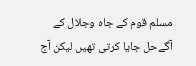مسلم قوم کے جاہ وجلال کے آگےحل جایا کرتی تھیں لیکن آج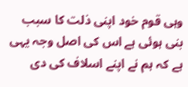وہی قوم خود اپنی ذلت کا سبب بنی ہوئی ہے اس کی اصل وجہ یہی ہے کہ ہم نے اپنے اسلاف کی دی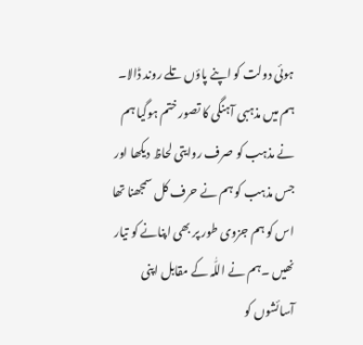ہوئی دولت کو اپنے پاؤں تلے روند ڈالا۔ ہم میں مذہبی آہنگی کا تصور ختم ہوگیا ہم نے مذہب کو صرف روایتی لحاظ دیکھا اور جس مذہب کو ہم نے حرف کل سمجھنا تھا اس کو ہم جزوی طور پر بھی اپنانے کو تیار نھیں ۔ہم نے اللّٰہ کے مقابل اپنی آسائشوں کو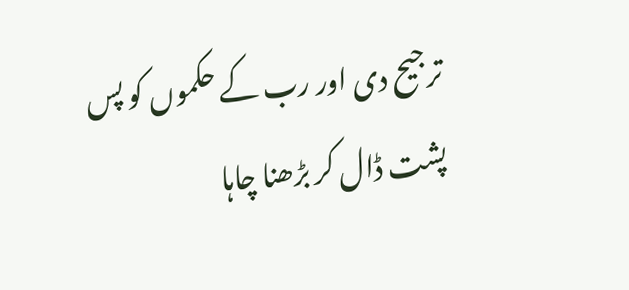ترجیح دی اور رب کے حکموں کو پس پشت ڈال کر بڑھنا چاہا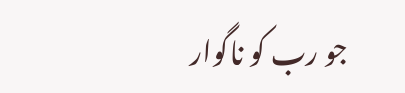جو رب کو ناگوار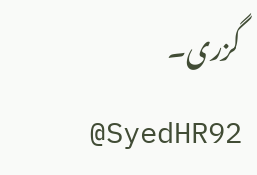گزری۔
@SyedHR92